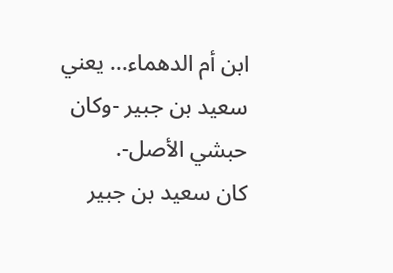ابن أم الدهماء... يعني سعيد بن جبير -وكان حبشي الأصل-.
كان سعيد بن جبير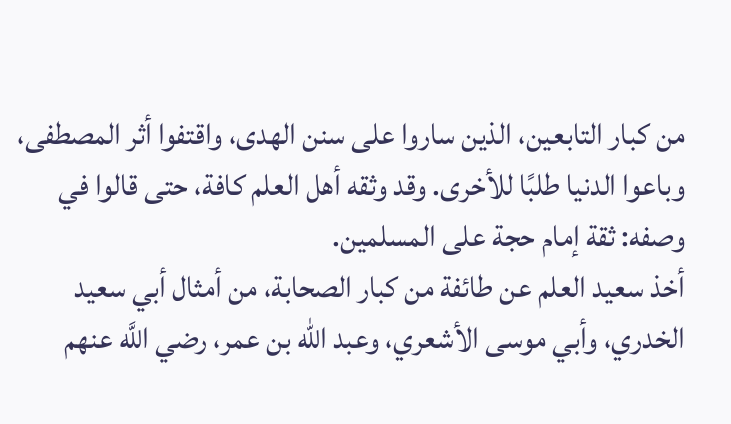من كبار التابعين، الذين ساروا على سنن الهدى، واقتفوا أثر المصطفى، وباعوا الدنيا طلبًا للأخرى. وقد وثقه أهل العلم كافة، حتى قالوا في وصفه: ثقة إمام حجة على المسلمين.
أخذ سعيد العلم عن طائفة من كبار الصحابة، من أمثال أبي سعيد الخدري، وأبي موسى الأشعري، وعبد الله بن عمر، رضي اللَّه عنهم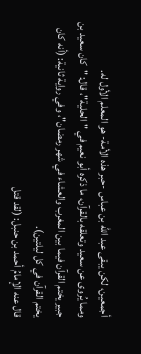أجمعين، لكن يبقى عبد الله بن عباس -حبر هذه الأمة- هو المعلم الأول له.
ومما يُروى عن سعيد وتعلقه بالقرآن، ما ذكره أبو نعيم في "الحلية"، قال: "كان سعيد بن جبير يختم القرآن فيما بين المغرب والعشاء في شهر رمضان"، وفي رواية ثانية: (أنه كان يختم القرآن في كل ليلتين).
قال عنه الإمامُ أحمد بن حنبل: (لقد قتل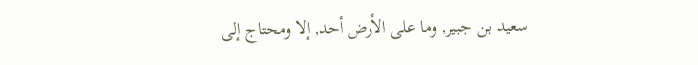سعيد بن جبير, وما على الأرض أحد, إلا ومحتاج إلى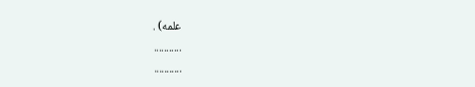علمه) .
...........
...........